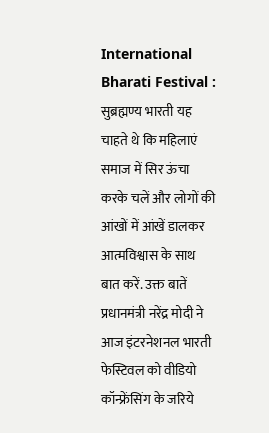International Bharati Festival : सुब्रह्मण्य भारती यह चाहते थे कि महिलाएं समाज में सिर ऊंचा करके चलें और लोगों की आंखों में आंखें डालकर आत्मविश्वास के साथ बात करें. उक्त बातें प्रधानमंत्री नरेंद्र मोदी ने आज इंटरनेशनल भारती फेस्टिवल को वीडियो कॉन्फ्रेंसिंग के जरिये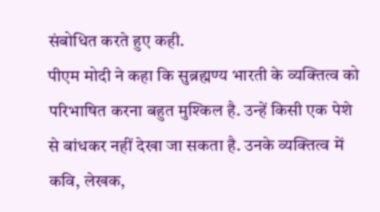संबोधित करते हुए कही.
पीएम मोदी ने कहा कि सुब्रह्मण्य भारती के व्यक्तित्व को परिभाषित करना बहुत मुश्किल है. उन्हें किसी एक पेशे से बांधकर नहीं देखा जा सकता है. उनके व्यक्तित्व में कवि, लेखक,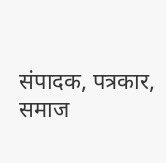संपादक, पत्रकार, समाज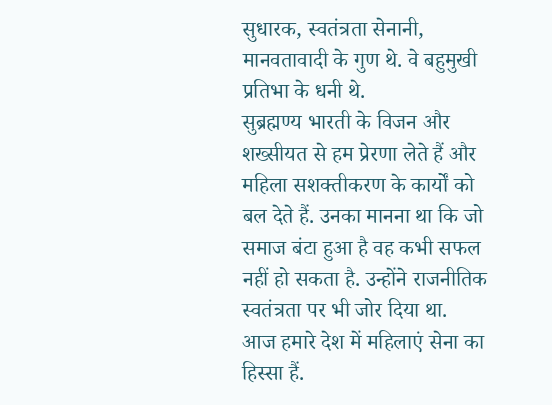सुधारक, स्वतंत्रता सेनानी, मानवतावादी के गुण थे. वे बहुमुखी प्रतिभा के धनी थे.
सुब्रह्मण्य भारती के विजन और शख्सीयत से हम प्रेरणा लेते हैं और महिला सशक्तीकरण के कार्यों को बल देते हैं. उनका मानना था कि जो समाज बंटा हुआ है वह कभी सफल नहीं हो सकता है. उन्होंने राजनीतिक स्वतंत्रता पर भी जोर दिया था.
आज हमारे देश में महिलाएं सेना का हिस्सा हैं.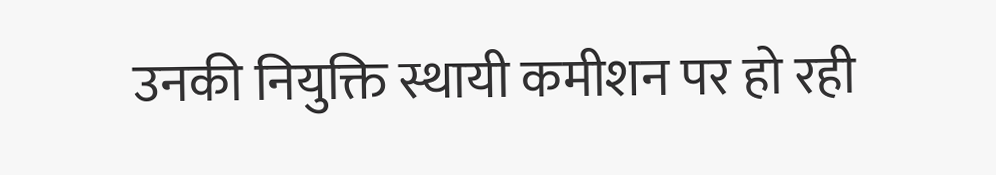उनकी नियुक्ति स्थायी कमीशन पर हो रही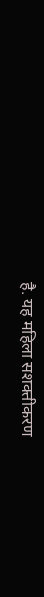है. यह महिला सशक्तीकरण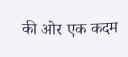की ओर एक कदम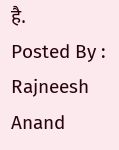है.
Posted By : Rajneesh Anand